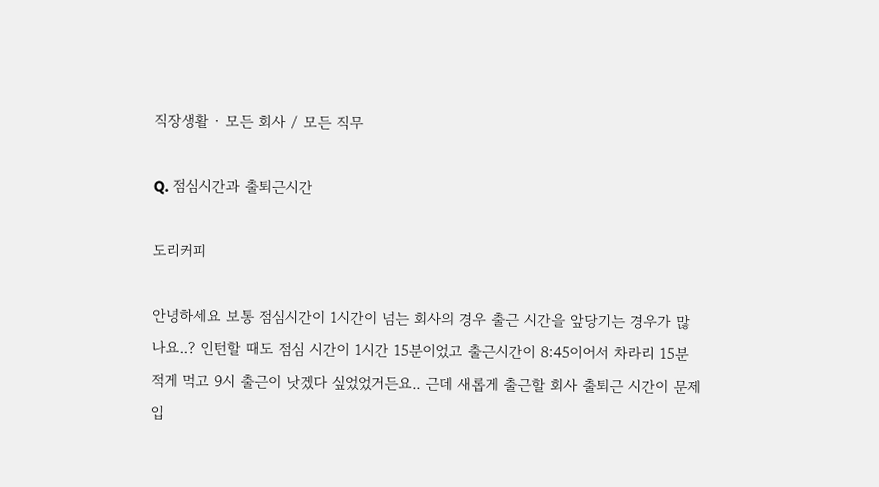직장생활 · 모든 회사 / 모든 직무

Q. 점심시간과 출퇴근시간

도리커피

안녕하세요 보통 점심시간이 1시간이 넘는 회사의 경우 출근 시간을 앞당기는 경우가 많나요..? 인턴할 때도 점심 시간이 1시간 15분이었고 출근시간이 8:45이어서 차라리 15분 적게 먹고 9시 출근이 낫겠다 싶었었거든요.. 근데 새롭게 출근할 회사 출퇴근 시간이 문제입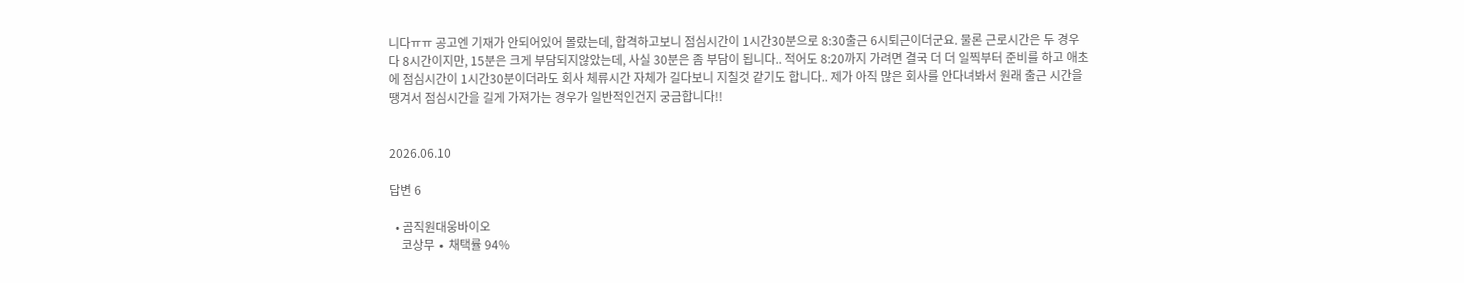니다ㅠㅠ 공고엔 기재가 안되어있어 몰랐는데, 합격하고보니 점심시간이 1시간30분으로 8:30출근 6시퇴근이더군요. 물론 근로시간은 두 경우 다 8시간이지만, 15분은 크게 부담되지않았는데, 사실 30분은 좀 부담이 됩니다.. 적어도 8:20까지 가려면 결국 더 더 일찍부터 준비를 하고 애초에 점심시간이 1시간30분이더라도 회사 체류시간 자체가 길다보니 지칠것 같기도 합니다.. 제가 아직 많은 회사를 안다녀봐서 원래 출근 시간을 땡겨서 점심시간을 길게 가져가는 경우가 일반적인건지 궁금합니다!!


2026.06.10

답변 6

  • 곰직원대웅바이오
    코상무 ∙ 채택률 94%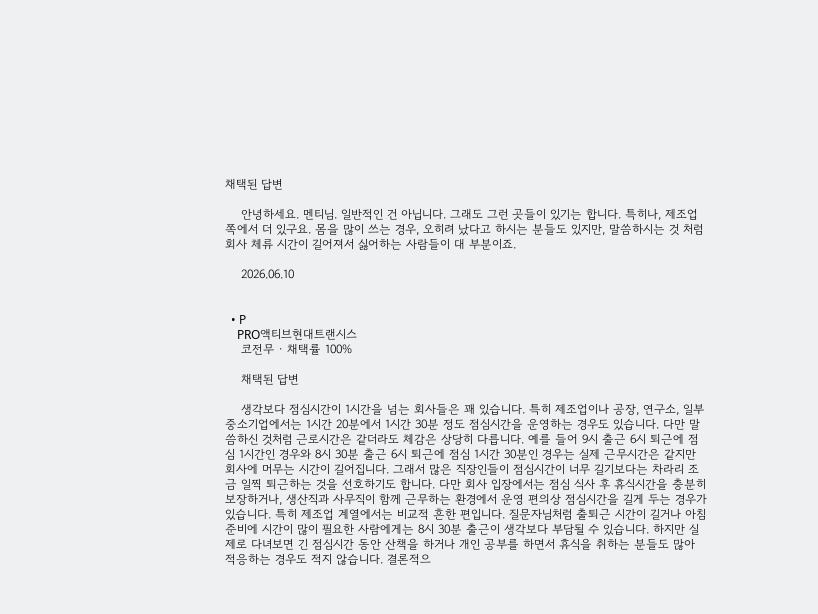채택된 답변

    안녕하세요. 멘티님. 일반적인 건 아닙니다. 그래도 그런 곳들이 있기는 합니다. 특히나, 제조업 쪽에서 더 있구요. 몸을 많이 쓰는 경우, 오히려 났다고 하시는 분들도 있지만, 말씀하시는 것 처럼 회사 체류 시간이 길어져서 싫어하는 사람들이 대 부분이죠.

    2026.06.10


  • P
    PRO액티브현대트랜시스
    코전무 ∙ 채택률 100%

    채택된 답변

    생각보다 점심시간이 1시간을 넘는 회사들은 꽤 있습니다. 특히 제조업이나 공장, 연구소, 일부 중소기업에서는 1시간 20분에서 1시간 30분 정도 점심시간을 운영하는 경우도 있습니다. 다만 말씀하신 것처럼 근로시간은 같더라도 체감은 상당히 다릅니다. 예를 들어 9시 출근 6시 퇴근에 점심 1시간인 경우와 8시 30분 출근 6시 퇴근에 점심 1시간 30분인 경우는 실제 근무시간은 같지만 회사에 머무는 시간이 길어집니다. 그래서 많은 직장인들이 점심시간이 너무 길기보다는 차라리 조금 일찍 퇴근하는 것을 선호하기도 합니다. 다만 회사 입장에서는 점심 식사 후 휴식시간을 충분히 보장하거나, 생산직과 사무직이 함께 근무하는 환경에서 운영 편의상 점심시간을 길게 두는 경우가 있습니다. 특히 제조업 계열에서는 비교적 흔한 편입니다. 질문자님처럼 출퇴근 시간이 길거나 아침 준비에 시간이 많이 필요한 사람에게는 8시 30분 출근이 생각보다 부담될 수 있습니다. 하지만 실제로 다녀보면 긴 점심시간 동안 산책을 하거나 개인 공부를 하면서 휴식을 취하는 분들도 많아 적응하는 경우도 적지 않습니다. 결론적으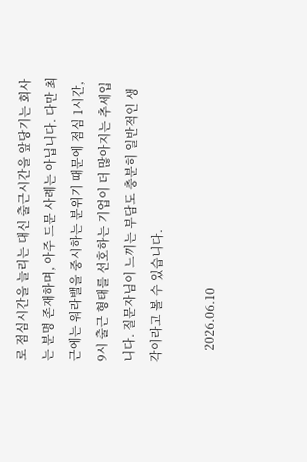로 점심시간을 늘리는 대신 출근시간을 앞당기는 회사는 분명 존재하며, 아주 드문 사례는 아닙니다. 다만 최근에는 워라밸을 중시하는 분위기 때문에 점심 1시간, 9시 출근 형태를 선호하는 기업이 더 많아지는 추세입니다. 질문자님이 느끼는 부담도 충분히 일반적인 생각이라고 볼 수 있습니다.

    2026.06.10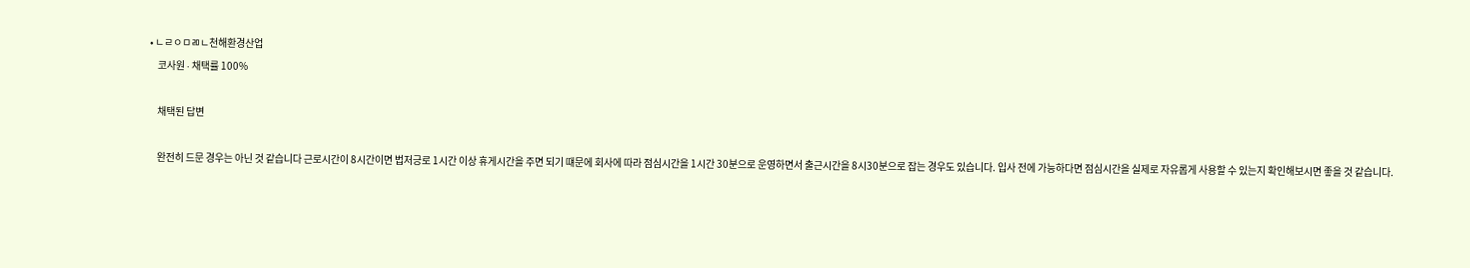• ㄴㄹㅇㅁㄻㄴ천해환경산업
    코사원 ∙ 채택률 100%

    채택된 답변

    완전히 드문 경우는 아닌 것 같습니다 근로시간이 8시간이면 법저긍로 1시간 이상 휴게시간을 주면 되기 떄문에 회사에 따라 점심시간을 1시간 30분으로 운영하면서 출근시간을 8시30분으로 잡는 경우도 있습니다. 입사 전에 가능하다면 점심시간을 실제로 자유롭게 사용할 수 있는지 확인해보시면 좋을 것 같습니다.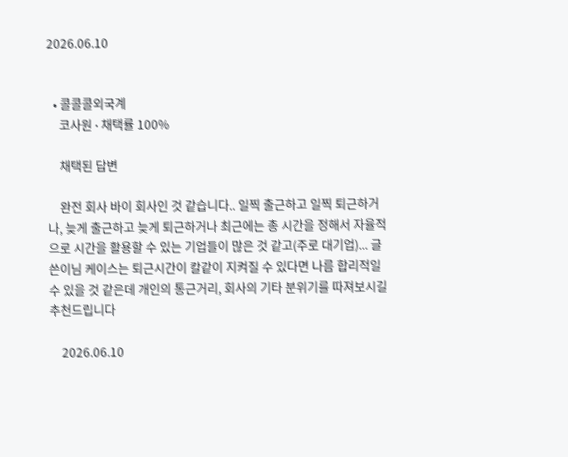2026.06.10


  • 콜콜콜외국계
    코사원 ∙ 채택률 100%

    채택된 답변

    완전 회사 바이 회사인 것 같습니다.. 일찍 출근하고 일찍 퇴근하거나, 늦게 출근하고 늦게 퇴근하거나 최근에는 총 시간을 정해서 자율적으로 시간을 활용할 수 있는 기업들이 많은 것 같고(주로 대기업)... 글쓴이님 케이스는 퇴근시간이 칼같이 지켜질 수 있다면 나름 합리적일 수 있을 것 같은데 개인의 통근거리, 회사의 기타 분위기를 따져보시길 추천드립니다

    2026.06.10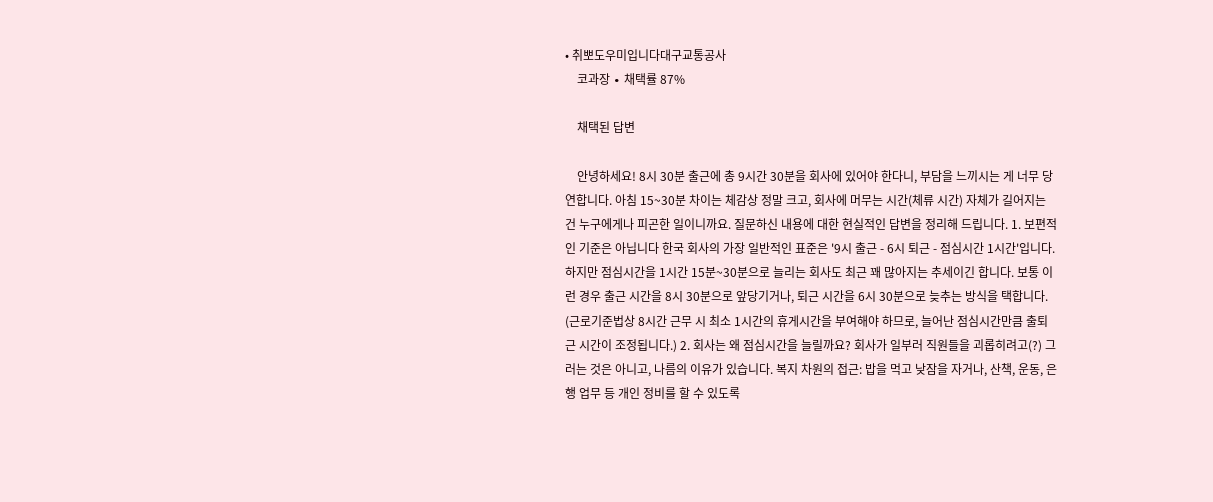• 취뽀도우미입니다대구교통공사
    코과장 ∙ 채택률 87%

    채택된 답변

    안녕하세요! 8시 30분 출근에 총 9시간 30분을 회사에 있어야 한다니, 부담을 느끼시는 게 너무 당연합니다. 아침 15~30분 차이는 체감상 정말 크고, 회사에 머무는 시간(체류 시간) 자체가 길어지는 건 누구에게나 피곤한 일이니까요. 질문하신 내용에 대한 현실적인 답변을 정리해 드립니다. 1. 보편적인 기준은 아닙니다 한국 회사의 가장 일반적인 표준은 '9시 출근 - 6시 퇴근 - 점심시간 1시간'입니다. 하지만 점심시간을 1시간 15분~30분으로 늘리는 회사도 최근 꽤 많아지는 추세이긴 합니다. 보통 이런 경우 출근 시간을 8시 30분으로 앞당기거나, 퇴근 시간을 6시 30분으로 늦추는 방식을 택합니다. (근로기준법상 8시간 근무 시 최소 1시간의 휴게시간을 부여해야 하므로, 늘어난 점심시간만큼 출퇴근 시간이 조정됩니다.) 2. 회사는 왜 점심시간을 늘릴까요? 회사가 일부러 직원들을 괴롭히려고(?) 그러는 것은 아니고, 나름의 이유가 있습니다. 복지 차원의 접근: 밥을 먹고 낮잠을 자거나, 산책, 운동, 은행 업무 등 개인 정비를 할 수 있도록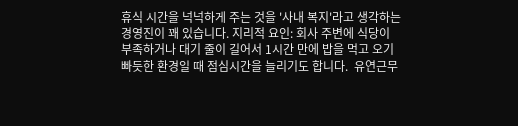휴식 시간을 넉넉하게 주는 것을 '사내 복지'라고 생각하는 경영진이 꽤 있습니다. 지리적 요인: 회사 주변에 식당이 부족하거나 대기 줄이 길어서 1시간 만에 밥을 먹고 오기 빠듯한 환경일 때 점심시간을 늘리기도 합니다.  유연근무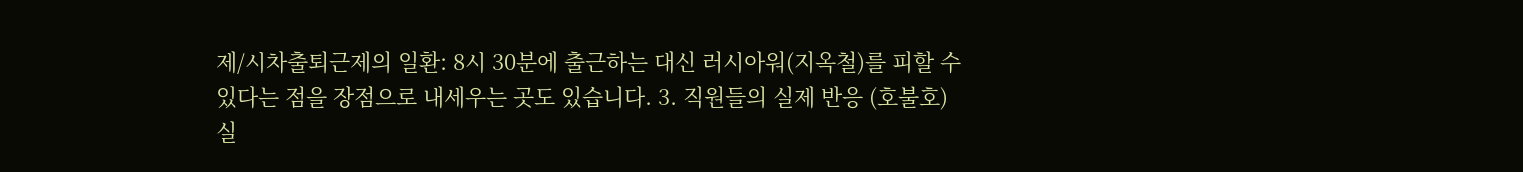제/시차출퇴근제의 일환: 8시 30분에 출근하는 대신 러시아워(지옥철)를 피할 수 있다는 점을 장점으로 내세우는 곳도 있습니다. 3. 직원들의 실제 반응 (호불호) 실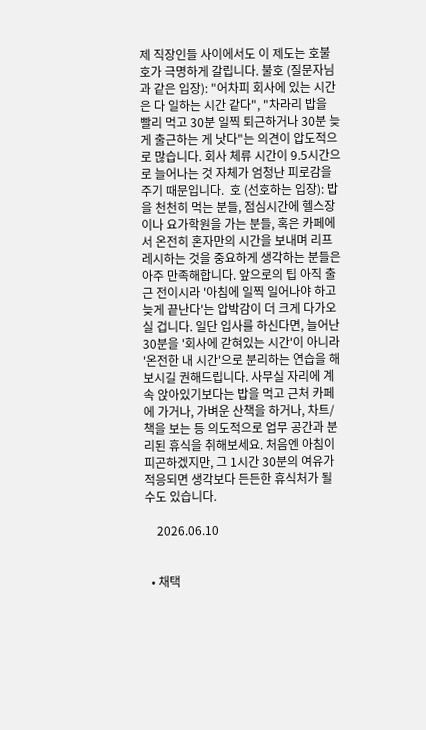제 직장인들 사이에서도 이 제도는 호불호가 극명하게 갈립니다. 불호 (질문자님과 같은 입장): "어차피 회사에 있는 시간은 다 일하는 시간 같다", "차라리 밥을 빨리 먹고 30분 일찍 퇴근하거나 30분 늦게 출근하는 게 낫다"는 의견이 압도적으로 많습니다. 회사 체류 시간이 9.5시간으로 늘어나는 것 자체가 엄청난 피로감을 주기 때문입니다.  호 (선호하는 입장): 밥을 천천히 먹는 분들, 점심시간에 헬스장이나 요가학원을 가는 분들, 혹은 카페에서 온전히 혼자만의 시간을 보내며 리프레시하는 것을 중요하게 생각하는 분들은 아주 만족해합니다. 앞으로의 팁 아직 출근 전이시라 '아침에 일찍 일어나야 하고 늦게 끝난다'는 압박감이 더 크게 다가오실 겁니다. 일단 입사를 하신다면, 늘어난 30분을 '회사에 갇혀있는 시간'이 아니라 '온전한 내 시간'으로 분리하는 연습을 해보시길 권해드립니다. 사무실 자리에 계속 앉아있기보다는 밥을 먹고 근처 카페에 가거나, 가벼운 산책을 하거나, 차트/책을 보는 등 의도적으로 업무 공간과 분리된 휴식을 취해보세요. 처음엔 아침이 피곤하겠지만, 그 1시간 30분의 여유가 적응되면 생각보다 든든한 휴식처가 될 수도 있습니다.

    2026.06.10


  • 채택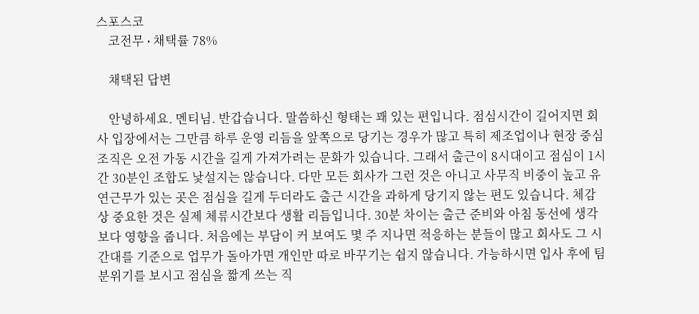스포스코
    코전무 ∙ 채택률 78%

    채택된 답변

    안녕하세요. 멘티님. 반갑습니다. 말씀하신 형태는 꽤 있는 편입니다. 점심시간이 길어지면 회사 입장에서는 그만큼 하루 운영 리듬을 앞쪽으로 당기는 경우가 많고 특히 제조업이나 현장 중심 조직은 오전 가동 시간을 길게 가져가려는 문화가 있습니다. 그래서 출근이 8시대이고 점심이 1시간 30분인 조합도 낯설지는 않습니다. 다만 모든 회사가 그런 것은 아니고 사무직 비중이 높고 유연근무가 있는 곳은 점심을 길게 두더라도 출근 시간을 과하게 당기지 않는 편도 있습니다. 체감상 중요한 것은 실제 체류시간보다 생활 리듬입니다. 30분 차이는 출근 준비와 아침 동선에 생각보다 영향을 줍니다. 처음에는 부담이 커 보여도 몇 주 지나면 적응하는 분들이 많고 회사도 그 시간대를 기준으로 업무가 돌아가면 개인만 따로 바꾸기는 쉽지 않습니다. 가능하시면 입사 후에 팀 분위기를 보시고 점심을 짧게 쓰는 직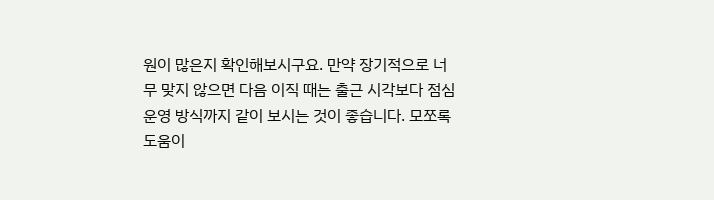원이 많은지 확인해보시구요. 만약 장기적으로 너무 맞지 않으면 다음 이직 때는 출근 시각보다 점심 운영 방식까지 같이 보시는 것이 좋습니다. 모쪼록 도움이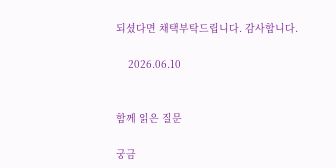되셨다면 채택부탁드립니다. 감사합니다.

    2026.06.10


함께 읽은 질문

궁금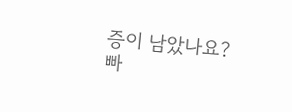증이 남았나요?
빠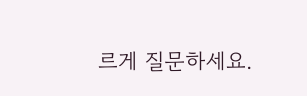르게 질문하세요.